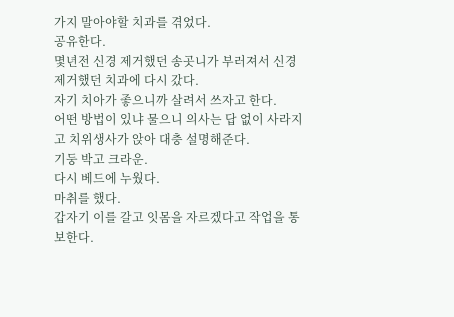가지 말아야할 치과를 겪었다.
공유한다.
몇년전 신경 제거했던 송곳니가 부러져서 신경 제거했던 치과에 다시 갔다.
자기 치아가 좋으니까 살려서 쓰자고 한다.
어떤 방법이 있냐 물으니 의사는 답 없이 사라지고 치위생사가 앉아 대충 설명해준다.
기둥 박고 크라운.
다시 베드에 누웠다.
마취를 했다.
갑자기 이를 갈고 잇몸을 자르겠다고 작업을 통보한다.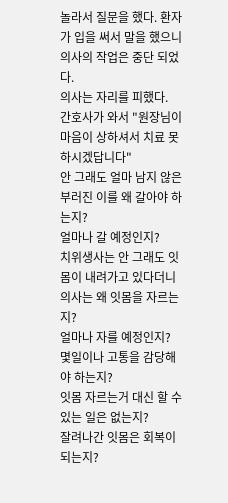놀라서 질문을 했다. 환자가 입을 써서 말을 했으니 의사의 작업은 중단 되었다.
의사는 자리를 피했다.
간호사가 와서 "원장님이 마음이 상하셔서 치료 못 하시겠답니다"
안 그래도 얼마 남지 않은 부러진 이를 왜 갈아야 하는지?
얼마나 갈 예정인지?
치위생사는 안 그래도 잇몸이 내려가고 있다더니 의사는 왜 잇몸을 자르는지?
얼마나 자를 예정인지?
몇일이나 고통을 감당해야 하는지?
잇몸 자르는거 대신 할 수 있는 일은 없는지?
잘려나간 잇몸은 회복이 되는지?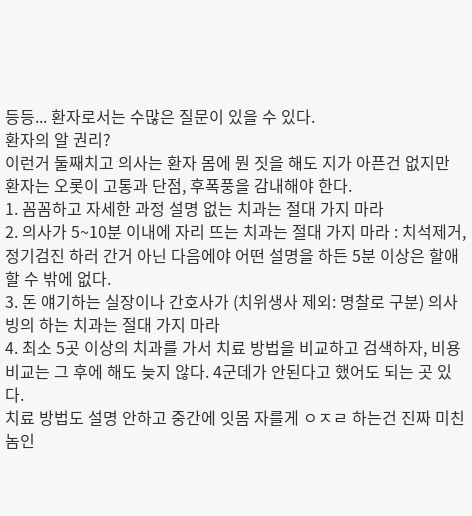등등... 환자로서는 수많은 질문이 있을 수 있다.
환자의 알 권리?
이런거 둘째치고 의사는 환자 몸에 뭔 짓을 해도 지가 아픈건 없지만
환자는 오롯이 고통과 단점, 후폭풍을 감내해야 한다.
1. 꼼꼼하고 자세한 과정 설명 없는 치과는 절대 가지 마라
2. 의사가 5~10분 이내에 자리 뜨는 치과는 절대 가지 마라 : 치석제거, 정기검진 하러 간거 아닌 다음에야 어떤 설명을 하든 5분 이상은 할애할 수 밖에 없다.
3. 돈 얘기하는 실장이나 간호사가 (치위생사 제외: 명찰로 구분) 의사 빙의 하는 치과는 절대 가지 마라
4. 최소 5곳 이상의 치과를 가서 치료 방법을 비교하고 검색하자, 비용 비교는 그 후에 해도 늦지 않다. 4군데가 안된다고 했어도 되는 곳 있다.
치료 방법도 설명 안하고 중간에 잇몸 자를게 ㅇㅈㄹ 하는건 진짜 미친놈인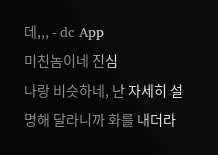데,,, - dc App
미친놈이네 진심
나랑 비슷하네, 난 자세히 설명해 달라니까 화를 내더라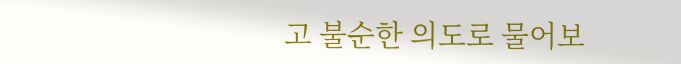고 불순한 의도로 물어보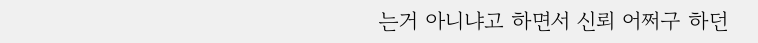는거 아니냐고 하면서 신뢰 어쩌구 하던